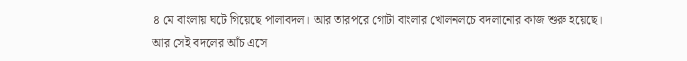৪ মে বাংলায় ঘটে গিয়েছে পালাবদল। আর তারপরে গোটা বাংলার খোলনলচে বদলানোর কাজ শুরু হয়েছে। আর সেই বদলের আঁচ এসে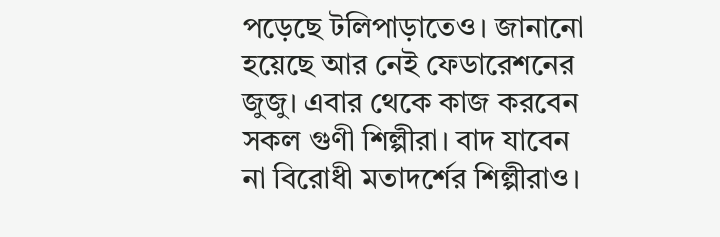পড়েছে টলিপাড়াতেও। জানানো হয়েছে আর নেই ফেডারেশনের জুজু। এবার থেকে কাজ করবেন সকল গুণী শিল্পীরা। বাদ যাবেন না বিরোধী মতাদর্শের শিল্পীরাও।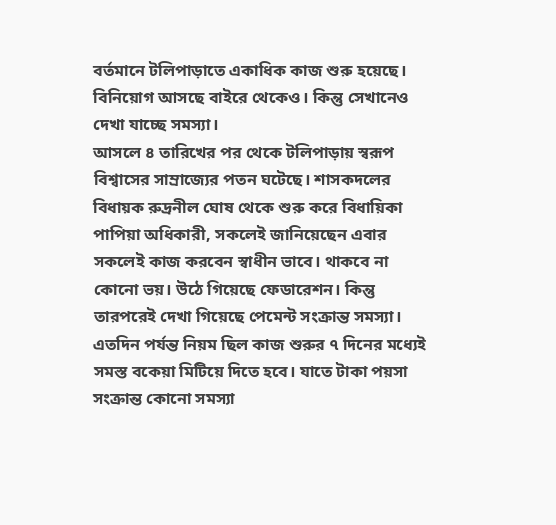বর্তমানে টলিপাড়াতে একাধিক কাজ শুরু হয়েছে। বিনিয়োগ আসছে বাইরে থেকেও। কিন্তু সেখানেও দেখা যাচ্ছে সমস্যা।
আসলে ৪ তারিখের পর থেকে টলিপাড়ায় স্বরূপ বিশ্বাসের সাম্রাজ্যের পতন ঘটেছে। শাসকদলের বিধায়ক রুদ্রনীল ঘোষ থেকে শুরু করে বিধায়িকা পাপিয়া অধিকারী, সকলেই জানিয়েছেন এবার সকলেই কাজ করবেন স্বাধীন ভাবে। থাকবে না কোনো ভয়। উঠে গিয়েছে ফেডারেশন। কিন্তু তারপরেই দেখা গিয়েছে পেমেন্ট সংক্রান্ত সমস্যা। এতদিন পর্যন্ত নিয়ম ছিল কাজ শুরুর ৭ দিনের মধ্যেই সমস্ত বকেয়া মিটিয়ে দিতে হবে। যাতে টাকা পয়সা সংক্রান্ত কোনো সমস্যা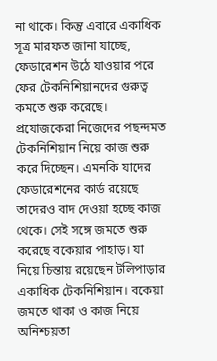না থাকে। কিন্তু এবারে একাধিক সূত্র মারফত জানা যাচ্ছে, ফেডারেশন উঠে যাওয়ার পরে ফের টেকনিশিয়ানদের গুরুত্ব কমতে শুরু করেছে। প্রযোজকেরা নিজেদের পছন্দমত টেকনিশিয়ান নিয়ে কাজ শুরু করে দিচ্ছেন। এমনকি যাদের ফেডারেশনের কার্ড রয়েছে তাদেরও বাদ দেওয়া হচ্ছে কাজ থেকে। সেই সঙ্গে জমতে শুরু করেছে বকেয়ার পাহাড়। যা নিয়ে চিন্তায় রয়েছেন টলিপাড়ার একাধিক টেকনিশিয়ান। বকেয়া জমতে থাকা ও কাজ নিয়ে অনিশ্চয়তা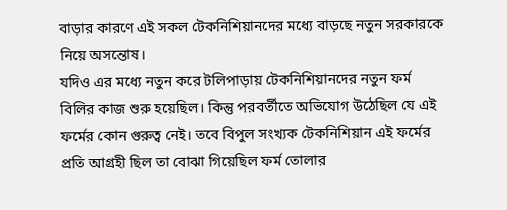বাড়ার কারণে এই সকল টেকনিশিয়ানদের মধ্যে বাড়ছে নতুন সরকারকে নিয়ে অসন্তোষ।
যদিও এর মধ্যে নতুন করে টলিপাড়ায় টেকনিশিয়ানদের নতুন ফর্ম বিলির কাজ শুরু হয়েছিল। কিন্তু পরবর্তীতে অভিযোগ উঠেছিল যে এই ফর্মের কোন গুরুত্ব নেই। তবে বিপুল সংখ্যক টেকনিশিয়ান এই ফর্মের প্রতি আগ্রহী ছিল তা বোঝা গিয়েছিল ফর্ম তোলার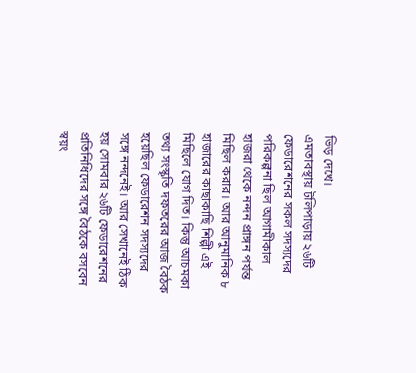ভিড় দেখে।
এমতাবস্থায় টলিপাড়ায় ২৬টি ফেডারেশনের সকল সদস্যদের পরিকল্পনা ছিল আগামীকাল হাজরা থেকে নন্দন প্রাঙ্গন পর্যন্ত মিছিল করার। আর আনুমানিক ৮ হাজারের কাছাকাছি শিল্পী এই মিছিলে যোগ দিত। কিন্তু আচমকা তথ্য সংস্কৃতি দফতরের আজ বৈঠক হয়েছিল ফেডারেশন সদস্যদের সঙ্গে নন্দনেই। আর সেখানেই ঠিক হয় সোমবার ২৬টি ফেডারেশনের প্রতিনিধিদের সঙ্গে বৈঠকে বসবেন স্বয়ং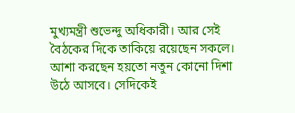মুখ্যমন্ত্রী শুভেন্দু অধিকারী। আর সেই বৈঠকের দিকে তাকিয়ে রয়েছেন সকলে। আশা করছেন হয়তো নতুন কোনো দিশা উঠে আসবে। সেদিকেই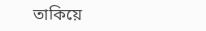তাকিয়ে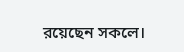রয়েছেন সকলে।